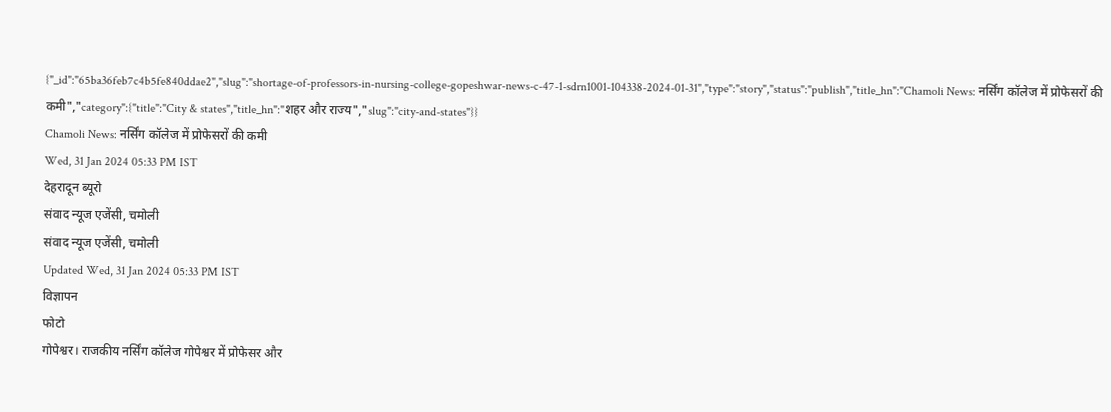{"_id":"65ba36feb7c4b5fe840ddae2","slug":"shortage-of-professors-in-nursing-college-gopeshwar-news-c-47-1-sdrn1001-104338-2024-01-31","type":"story","status":"publish","title_hn":"Chamoli News: नर्सिंग कॉलेज में प्रोफेसरों की कमी","category":{"title":"City & states","title_hn":"शहर और राज्य","slug":"city-and-states"}}
Chamoli News: नर्सिंग कॉलेज में प्रोफेसरों की कमी
Wed, 31 Jan 2024 05:33 PM IST
देहरादून ब्यूरो
संवाद न्यूज एजेंसी, चमोली
संवाद न्यूज एजेंसी, चमोली
Updated Wed, 31 Jan 2024 05:33 PM IST
विज्ञापन
फोटो
गोपेश्वर। राजकीय नर्सिंग कॉलेज गोपेश्वर में प्रोफेसर और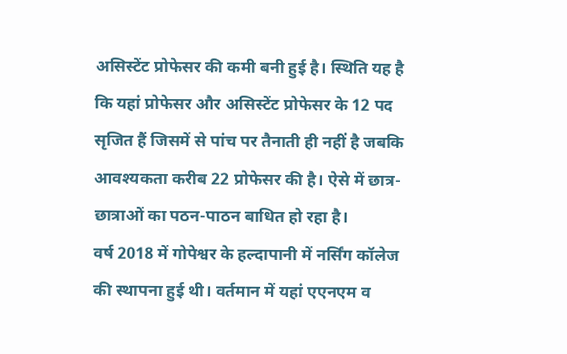असिस्टेंट प्रोफेसर की कमी बनी हुई है। स्थिति यह है कि यहां प्रोफेसर और असिस्टेंट प्रोफेसर के 12 पद सृजित हैं जिसमें से पांच पर तैनाती ही नहीं है जबकि आवश्यकता करीब 22 प्रोफेसर की है। ऐसे में छात्र-छात्राओं का पठन-पाठन बाधित हो रहा है।
वर्ष 2018 में गोपेश्वर के हल्दापानी में नर्सिंग कॉलेज की स्थापना हुई थी। वर्तमान में यहां एएनएम व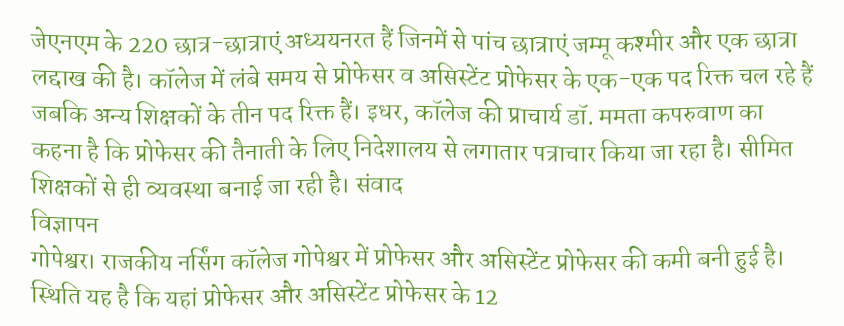जेएनएम के 220 छात्र-छात्राएं अध्ययनरत हैं जिनमें से पांच छात्राएं जम्मू कश्मीर और एक छात्रा लद्दाख की है। कॉलेज में लंबे समय से प्रोफेसर व असिस्टेंट प्रोफेसर के एक-एक पद रिक्त चल रहे हैं जबकि अन्य शिक्षकों के तीन पद रिक्त हैं। इधर, कॉलेज की प्राचार्य डॉ. ममता कपरुवाण का कहना है कि प्रोफेसर की तैनाती के लिए निदेशालय से लगातार पत्राचार किया जा रहा है। सीमित शिक्षकों से ही व्यवस्था बनाई जा रही है। संवाद
विज्ञापन
गोपेश्वर। राजकीय नर्सिंग कॉलेज गोपेश्वर में प्रोफेसर और असिस्टेंट प्रोफेसर की कमी बनी हुई है। स्थिति यह है कि यहां प्रोफेसर और असिस्टेंट प्रोफेसर के 12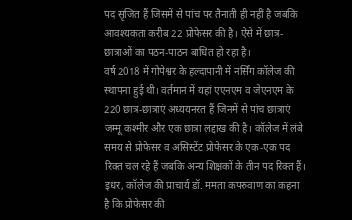पद सृजित हैं जिसमें से पांच पर तैनाती ही नहीं है जबकि आवश्यकता करीब 22 प्रोफेसर की है। ऐसे में छात्र-छात्राओं का पठन-पाठन बाधित हो रहा है।
वर्ष 2018 में गोपेश्वर के हल्दापानी में नर्सिंग कॉलेज की स्थापना हुई थी। वर्तमान में यहां एएनएम व जेएनएम के 220 छात्र-छात्राएं अध्ययनरत हैं जिनमें से पांच छात्राएं जम्मू कश्मीर और एक छात्रा लद्दाख की है। कॉलेज में लंबे समय से प्रोफेसर व असिस्टेंट प्रोफेसर के एक-एक पद रिक्त चल रहे हैं जबकि अन्य शिक्षकों के तीन पद रिक्त हैं। इधर, कॉलेज की प्राचार्य डॉ. ममता कपरुवाण का कहना है कि प्रोफेसर की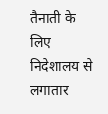तैनाती के लिए निदेशालय से लगातार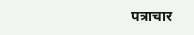पत्राचार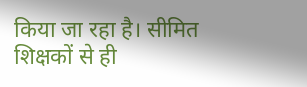किया जा रहा है। सीमित शिक्षकों से ही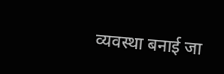व्यवस्था बनाई जा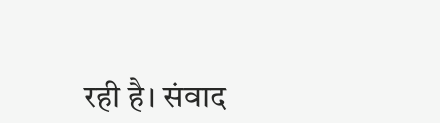रही है। संवाद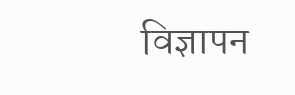विज्ञापन